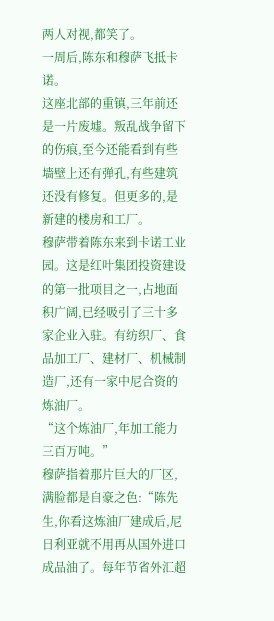两人对视,都笑了。
一周后,陈东和穆萨飞抵卡诺。
这座北部的重镇,三年前还是一片废墟。叛乱战争留下的伤痕,至今还能看到有些墙壁上还有弹孔,有些建筑还没有修复。但更多的,是新建的楼房和工厂。
穆萨带着陈东来到卡诺工业园。这是红叶集团投资建设的第一批项目之一,占地面积广阔,已经吸引了三十多家企业入驻。有纺织厂、食品加工厂、建材厂、机械制造厂,还有一家中尼合资的炼油厂。
“这个炼油厂,年加工能力三百万吨。”
穆萨指着那片巨大的厂区,满脸都是自豪之色:“陈先生,你看这炼油厂建成后,尼日利亚就不用再从国外进口成品油了。每年节省外汇超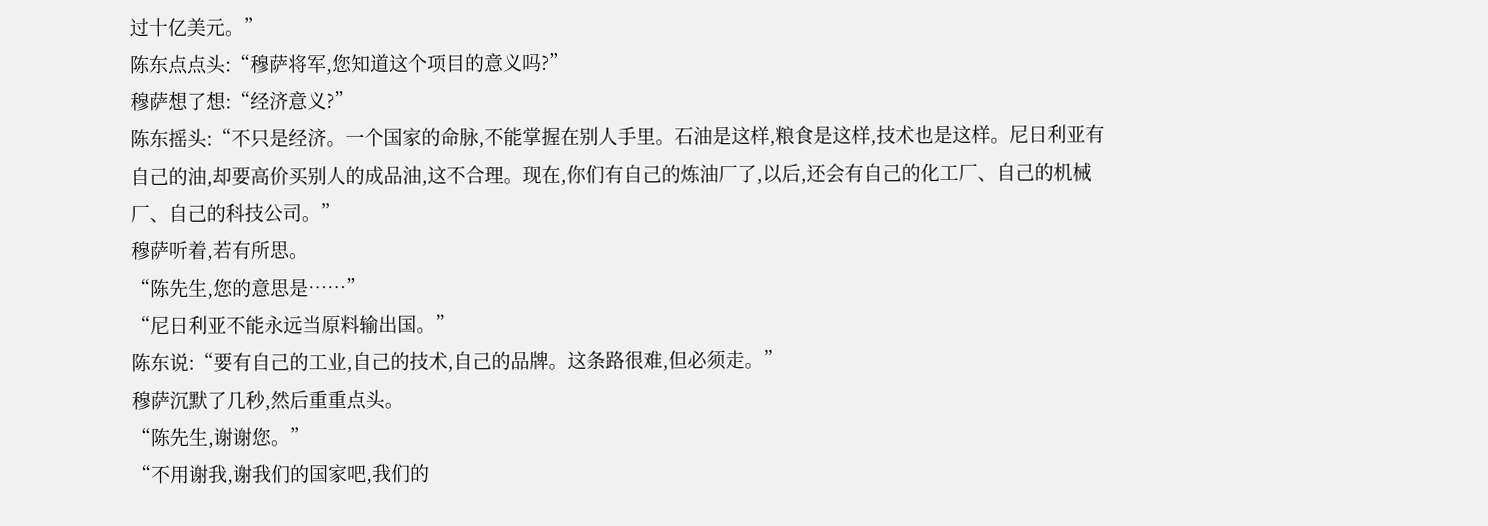过十亿美元。”
陈东点点头:“穆萨将军,您知道这个项目的意义吗?”
穆萨想了想:“经济意义?”
陈东摇头:“不只是经济。一个国家的命脉,不能掌握在别人手里。石油是这样,粮食是这样,技术也是这样。尼日利亚有自己的油,却要高价买别人的成品油,这不合理。现在,你们有自己的炼油厂了,以后,还会有自己的化工厂、自己的机械厂、自己的科技公司。”
穆萨听着,若有所思。
“陈先生,您的意思是……”
“尼日利亚不能永远当原料输出国。”
陈东说:“要有自己的工业,自己的技术,自己的品牌。这条路很难,但必须走。”
穆萨沉默了几秒,然后重重点头。
“陈先生,谢谢您。”
“不用谢我,谢我们的国家吧,我们的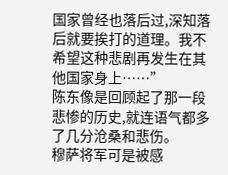国家曾经也落后过,深知落后就要挨打的道理。我不希望这种悲剧再发生在其他国家身上……”
陈东像是回顾起了那一段悲惨的历史,就连语气都多了几分沧桑和悲伤。
穆萨将军可是被感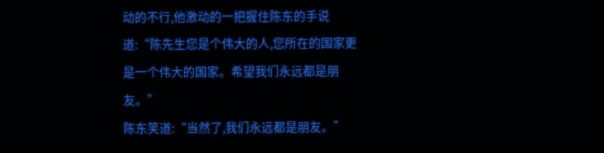动的不行,他激动的一把握住陈东的手说道:“陈先生您是个伟大的人,您所在的国家更是一个伟大的国家。希望我们永远都是朋友。”
陈东笑道:“当然了,我们永远都是朋友。”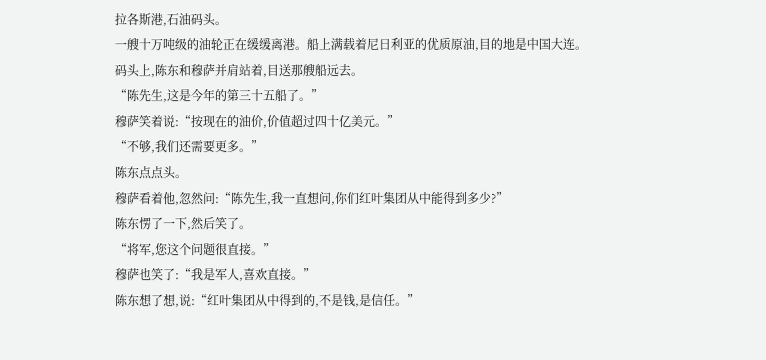拉各斯港,石油码头。
一艘十万吨级的油轮正在缓缓离港。船上满载着尼日利亚的优质原油,目的地是中国大连。
码头上,陈东和穆萨并肩站着,目送那艘船远去。
“陈先生,这是今年的第三十五船了。”
穆萨笑着说:“按现在的油价,价值超过四十亿美元。”
“不够,我们还需要更多。”
陈东点点头。
穆萨看着他,忽然问:“陈先生,我一直想问,你们红叶集团从中能得到多少?”
陈东愣了一下,然后笑了。
“将军,您这个问题很直接。”
穆萨也笑了:“我是军人,喜欢直接。”
陈东想了想,说:“红叶集团从中得到的,不是钱,是信任。”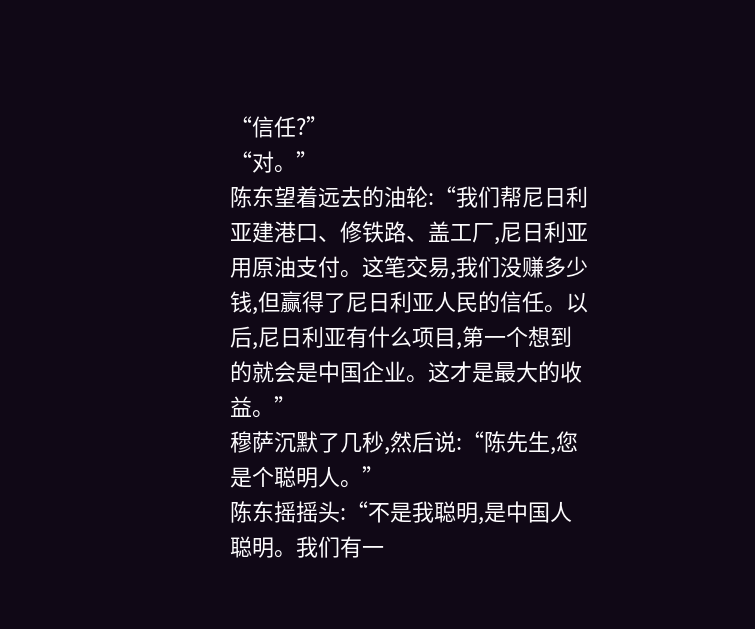“信任?”
“对。”
陈东望着远去的油轮:“我们帮尼日利亚建港口、修铁路、盖工厂,尼日利亚用原油支付。这笔交易,我们没赚多少钱,但赢得了尼日利亚人民的信任。以后,尼日利亚有什么项目,第一个想到的就会是中国企业。这才是最大的收益。”
穆萨沉默了几秒,然后说:“陈先生,您是个聪明人。”
陈东摇摇头:“不是我聪明,是中国人聪明。我们有一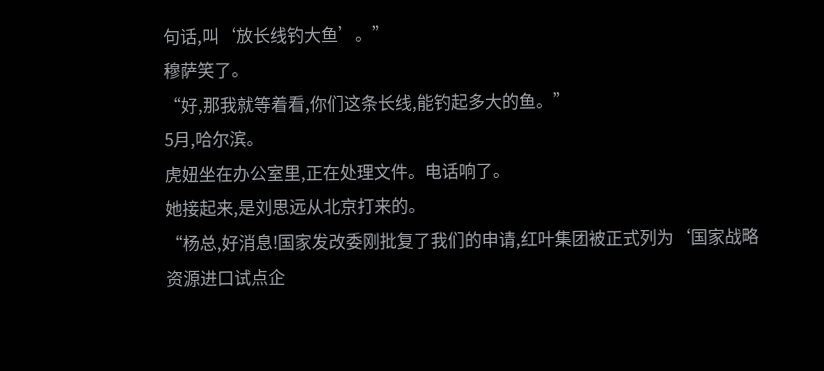句话,叫‘放长线钓大鱼’。”
穆萨笑了。
“好,那我就等着看,你们这条长线,能钓起多大的鱼。”
5月,哈尔滨。
虎妞坐在办公室里,正在处理文件。电话响了。
她接起来,是刘思远从北京打来的。
“杨总,好消息!国家发改委刚批复了我们的申请,红叶集团被正式列为‘国家战略资源进口试点企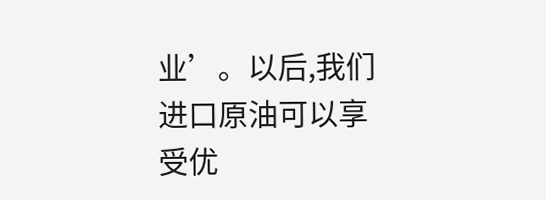业’。以后,我们进口原油可以享受优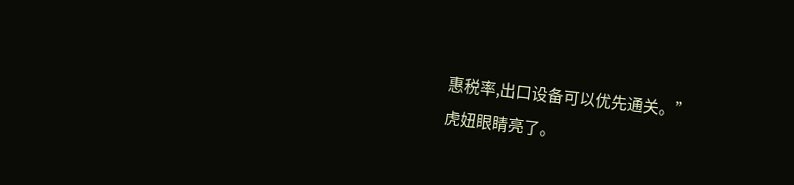惠税率,出口设备可以优先通关。”
虎妞眼睛亮了。